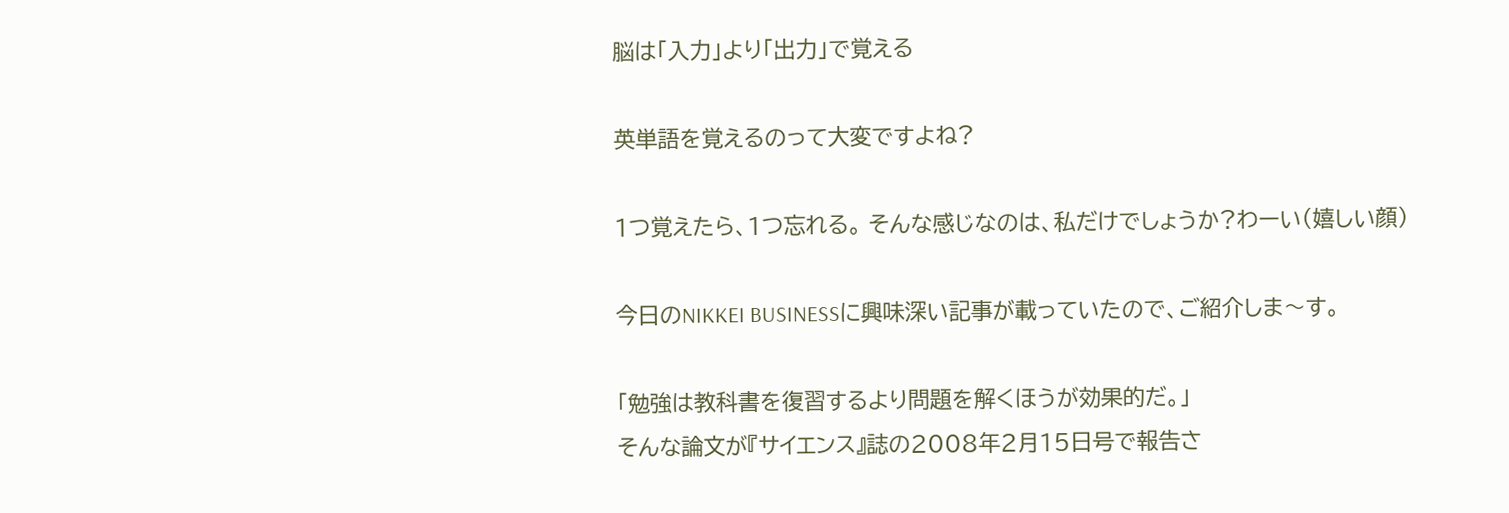脳は「入力」より「出力」で覚える

英単語を覚えるのって大変ですよね?

1つ覚えたら、1つ忘れる。 そんな感じなのは、私だけでしょうか?わーい(嬉しい顔)

今日のNIKKEI BUSINESSに興味深い記事が載っていたので、ご紹介しま〜す。

「勉強は教科書を復習するより問題を解くほうが効果的だ。」
そんな論文が『サイエンス』誌の2008年2月15日号で報告さ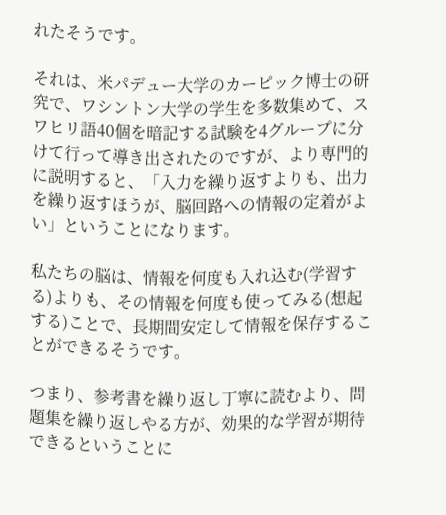れたそうです。

それは、米パデュー大学のカーピック博士の研究で、ワシントン大学の学生を多数集めて、スワヒリ語40個を暗記する試験を4グループに分けて行って導き出されたのですが、より専門的に説明すると、「入力を繰り返すよりも、出力を繰り返すほうが、脳回路への情報の定着がよい」ということになります。

私たちの脳は、情報を何度も入れ込む(学習する)よりも、その情報を何度も使ってみる(想起する)ことで、長期間安定して情報を保存することができるそうです。

つまり、参考書を繰り返し丁寧に読むより、問題集を繰り返しやる方が、効果的な学習が期待できるということに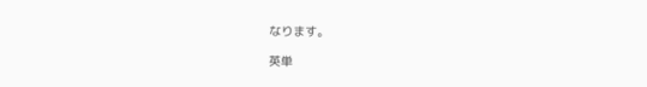なります。

英単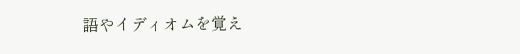語やイディオムを覚え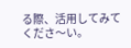る際、活用してみてくださ〜い。